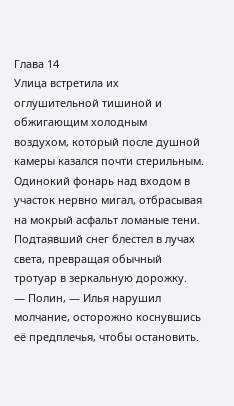Глава 14
Улица встретила их оглушительной тишиной и обжигающим холодным воздухом, который после душной камеры казался почти стерильным. Одинокий фонарь над входом в участок нервно мигал, отбрасывая на мокрый асфальт ломаные тени. Подтаявший снег блестел в лучах света, превращая обычный тротуар в зеркальную дорожку.
— Полин, — Илья нарушил молчание, осторожно коснувшись её предплечья, чтобы остановить.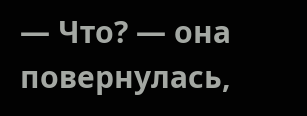— Что? — она повернулась,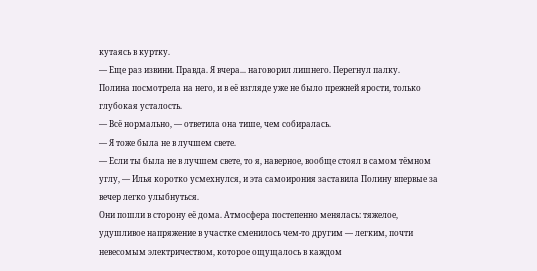кутаясь в куртку.
— Еще раз извини. Правда. Я вчера... наговорил лишнего. Перегнул палку.
Полина посмотрела на него, и в её взгляде уже не было прежней ярости, только глубокая усталость.
— Всё нормально, — ответила она тише, чем собиралась.
— Я тоже была не в лучшем свете.
— Если ты была не в лучшем свете, то я, наверное, вообще стоял в самом тёмном углу, — Илья коротко усмехнулся, и эта самоирония заставила Полину впервые за вечер легко улыбнуться.
Они пошли в сторону её дома. Атмосфера постепенно менялась: тяжелое, удушливое напряжение в участке сменилось чем-то другим — легким, почти невесомым электричеством, которое ощущалось в каждом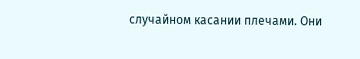случайном касании плечами. Они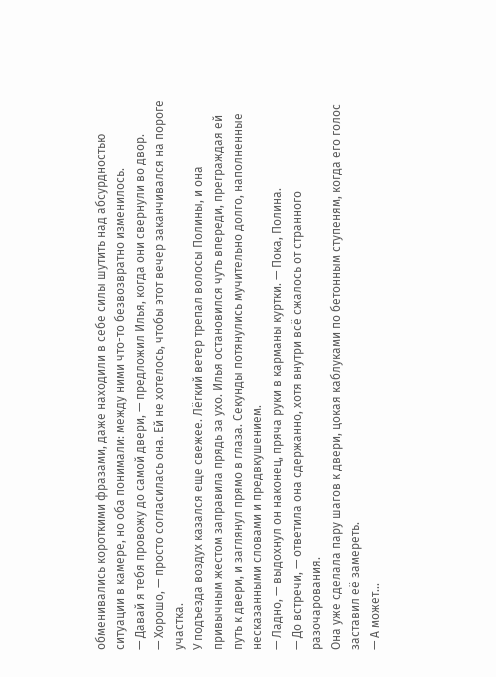обменивались короткими фразами, даже находили в себе силы шутить над абсурдностью ситуации в камере, но оба понимали: между ними что-то безвозвратно изменилось.
— Давай я тебя провожу до самой двери, — предложил Илья, когда они свернули во двор.
— Хорошо, — просто согласилась она. Ей не хотелось, чтобы этот вечер заканчивался на пороге участка.
У подъезда воздух казался еще свежее. Лёгкий ветер трепал волосы Полины, и она привычным жестом заправила прядь за ухо. Илья остановился чуть впереди, преграждая ей путь к двери, и заглянул прямо в глаза. Секунды потянулись мучительно долго, наполненные несказанными словами и предвкушением.
— Ладно, — выдохнул он наконец, пряча руки в карманы куртки. — Пока, Полина.
— До встречи, — ответила она сдержанно, хотя внутри всё сжалось от странного разочарования.
Она уже сделала пару шагов к двери, цокая каблуками по бетонным ступеням, когда его голос заставил её замереть.
— А может...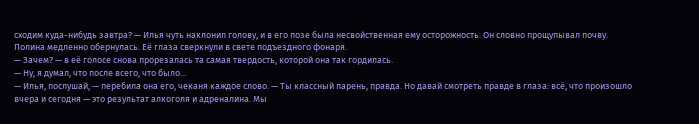сходим куда-нибудь завтра? — Илья чуть наклонил голову, и в его позе была несвойственная ему осторожность. Он словно прощупывал почву.
Полина медленно обернулась. Её глаза сверкнули в свете подъездного фонаря.
— Зачем? — в её голосе снова прорезалась та самая твердость, которой она так гордилась.
— Ну, я думал, что после всего, что было...
— Илья, послушай, — перебила она его, чеканя каждое слово. — Ты классный парень, правда. Но давай смотреть правде в глаза: всё, что произошло вчера и сегодня — это результат алкоголя и адреналина. Мы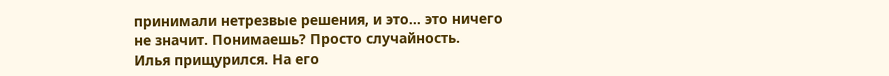принимали нетрезвые решения, и это... это ничего не значит. Понимаешь? Просто случайность.
Илья прищурился. На его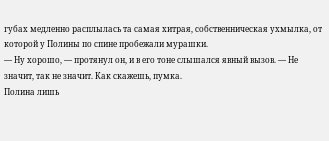губах медленно расплылась та самая хитрая, собственническая ухмылка, от которой у Полины по спине пробежали мурашки.
— Ну хорошо, — протянул он, и в его тоне слышался явный вызов. — Не значит, так не значит. Как скажешь, пумка.
Полина лишь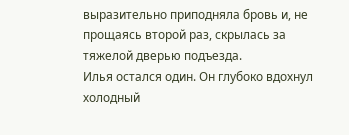выразительно приподняла бровь и, не прощаясь второй раз, скрылась за тяжелой дверью подъезда.
Илья остался один. Он глубоко вдохнул холодный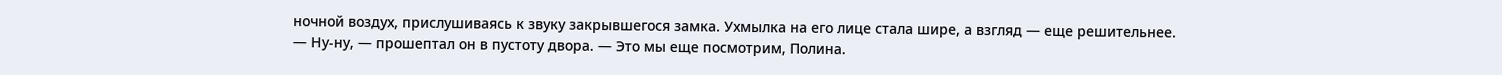ночной воздух, прислушиваясь к звуку закрывшегося замка. Ухмылка на его лице стала шире, а взгляд — еще решительнее.
— Ну-ну, — прошептал он в пустоту двора. — Это мы еще посмотрим, Полина.